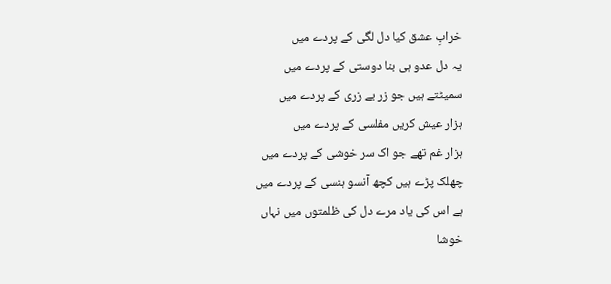خرابِ عشق کیا دل لگی کے پردے میں
یہ دل عدو ہی بنا دوستی کے پردے میں
سمیٹتے ہیں جو زر بے زری کے پردے میں
ہزار عیش کریں مفلسی کے پردے میں
ہزار غم تھے جو اک سر خوشی کے پردے میں
چھلک پڑے ہیں کچھ آنسو ہنسی کے پردے میں
ہے اس کی یاد مرے دل کی ظلمتوں میں نہاں
خوشا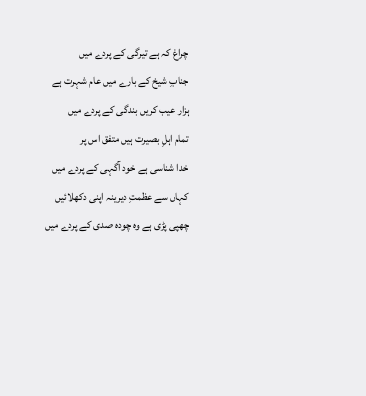چراغ کہ ہے تیرگی کے پردے میں
جنابِ شیخ کے بارے میں عام شہرت ہے
ہزار عیب کریں بندگی کے پردے میں
تمام اہلِ بصیرت ہیں متفق اس پر
خدا شناسی ہے خود آگہی کے پردے میں
کہاں سے عظمتِ دیرینہ اپنی دکھلائیں
چھپی پڑی ہے وہ چودہ صدی کے پردے میں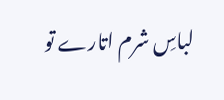لباسِ شرم اتارے تو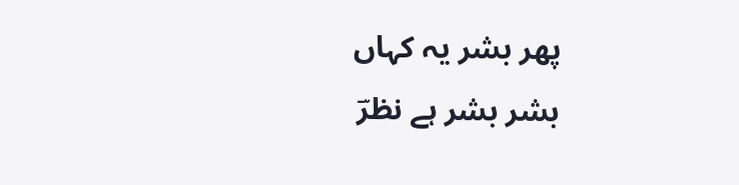پھر بشر یہ کہاں
بشر بشر ہے نظرؔ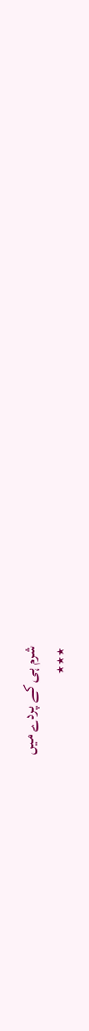شرم ہی کے پردے میں
٭٭٭